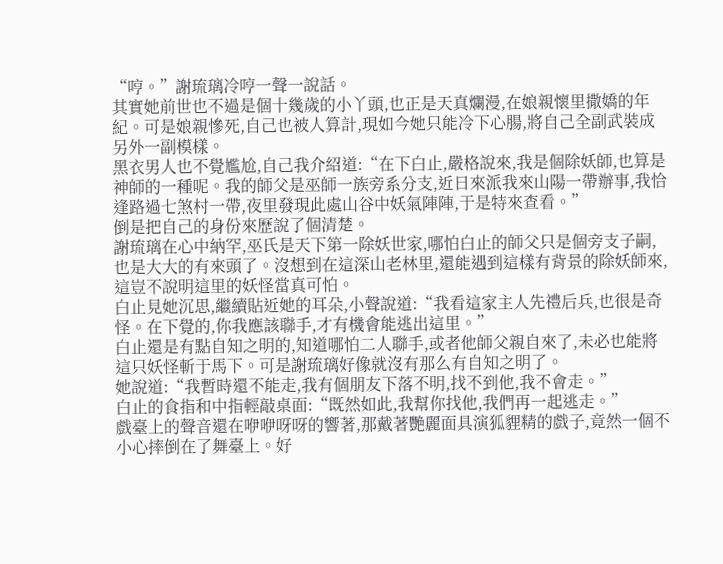“哼。”謝琉璃冷哼一聲一說話。
其實她前世也不過是個十幾歲的小丫頭,也正是天真爛漫,在娘親懷里撒嬌的年紀。可是娘親慘死,自己也被人算計,現如今她只能冷下心腸,將自己全副武裝成另外一副模樣。
黑衣男人也不覺尷尬,自己我介紹道:“在下白止,嚴格說來,我是個除妖師,也算是神師的一種呢。我的師父是巫師一族旁系分支,近日來派我來山陽一帶辦事,我恰逢路過七煞村一帶,夜里發現此處山谷中妖氣陣陣,于是特來查看。”
倒是把自己的身份來歷說了個清楚。
謝琉璃在心中納罕,巫氏是天下第一除妖世家,哪怕白止的師父只是個旁支子嗣,也是大大的有來頭了。沒想到在這深山老林里,還能遇到這樣有背景的除妖師來,這豈不說明這里的妖怪當真可怕。
白止見她沉思,繼續貼近她的耳朵,小聲說道:“我看這家主人先禮后兵,也很是奇怪。在下覺的,你我應該聯手,才有機會能逃出這里。”
白止還是有點自知之明的,知道哪怕二人聯手,或者他師父親自來了,未必也能將這只妖怪斬于馬下。可是謝琉璃好像就沒有那么有自知之明了。
她說道:“我暫時還不能走,我有個朋友下落不明,找不到他,我不會走。”
白止的食指和中指輕敲桌面:“既然如此,我幫你找他,我們再一起逃走。”
戲臺上的聲音還在咿咿呀呀的響著,那戴著艷麗面具演狐貍精的戲子,竟然一個不小心摔倒在了舞臺上。好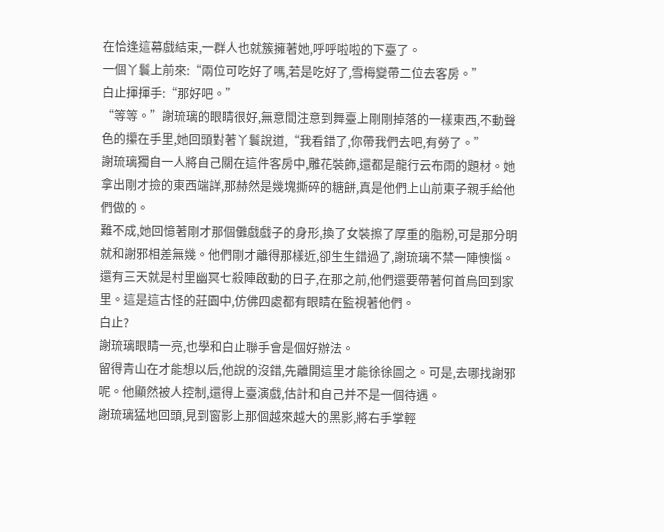在恰逢這幕戲結束,一群人也就簇擁著她,呼呼啦啦的下臺了。
一個丫鬟上前來:“兩位可吃好了嗎,若是吃好了,雪梅變帶二位去客房。”
白止揮揮手:“那好吧。”
“等等。”謝琉璃的眼睛很好,無意間注意到舞臺上剛剛掉落的一樣東西,不動聲色的攥在手里,她回頭對著丫鬟說道,“我看錯了,你帶我們去吧,有勞了。”
謝琉璃獨自一人將自己關在這件客房中,雕花裝飾,還都是龍行云布雨的題材。她拿出剛才撿的東西端詳,那赫然是幾塊撕碎的糖餅,真是他們上山前東子親手給他們做的。
難不成,她回憶著剛才那個儺戲戲子的身形,換了女裝擦了厚重的脂粉,可是那分明就和謝邪相差無幾。他們剛才離得那樣近,卻生生錯過了,謝琉璃不禁一陣懊惱。
還有三天就是村里幽冥七殺陣啟動的日子,在那之前,他們還要帶著何首烏回到家里。這是這古怪的莊園中,仿佛四處都有眼睛在監視著他們。
白止?
謝琉璃眼睛一亮,也學和白止聯手會是個好辦法。
留得青山在才能想以后,他說的沒錯,先離開這里才能徐徐圖之。可是,去哪找謝邪呢。他顯然被人控制,還得上臺演戲,估計和自己并不是一個待遇。
謝琉璃猛地回頭,見到窗影上那個越來越大的黑影,將右手掌輕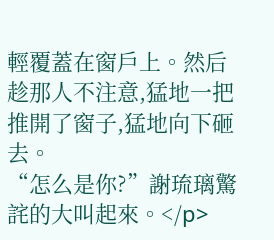輕覆蓋在窗戶上。然后趁那人不注意,猛地一把推開了窗子,猛地向下砸去。
“怎么是你?”謝琉璃驚詫的大叫起來。</p>